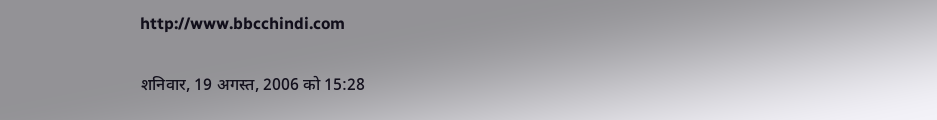http://www.bbcchindi.com

शनिवार, 19 अगस्त, 2006 को 15:28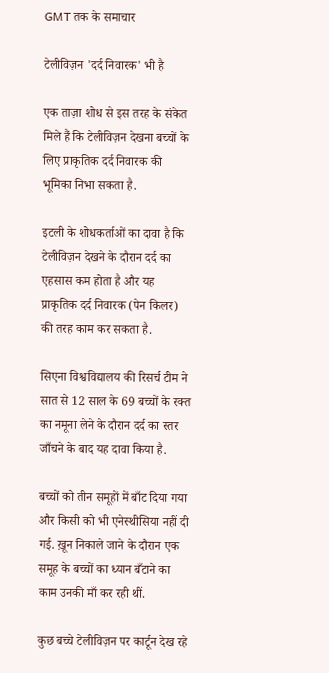GMT तक के समाचार

टेलीविज़न 'दर्द निवारक' भी है

एक ताज़ा शोध से इस तरह के संकेत मिले हैं कि टेलीविज़न देखना बच्चों के लिए प्राकृतिक दर्द निवारक की भूमिका निभा सकता है.

इटली के शोधकर्ताओं का दावा है कि टेलीविज़न देखने के दौरान दर्द का एहसास कम होता है और यह प्राकृतिक दर्द निवारक (पेन किलर) की तरह काम कर सकता है.

सिएना विश्वविद्यालय की रिसर्च टीम ने सात से 12 साल के 69 बच्चों के रक्त का नमूना लेने के दौरान दर्द का स्तर जाँचने के बाद यह दावा किया है.

बच्चों को तीन समूहों में बाँट दिया गया और किसी को भी एनेस्थीसिया नहीं दी गई. ख़ून निकाले जाने के दौरान एक समूह के बच्चों का ध्यान बँटाने का काम उनकी माँ कर रही थीं.

कुछ बच्चे टेलीविज़न पर कार्टून देख रहे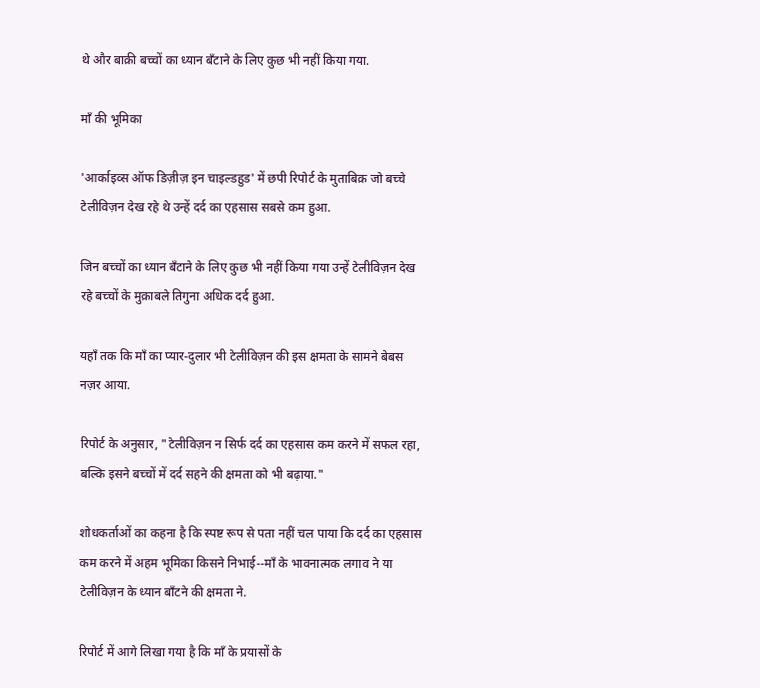थे और बाक़ी बच्चों का ध्यान बँटाने के लिए कुछ भी नहीं किया गया.

माँ की भूमिका

'आर्काइव्स ऑफ डिज़ीज़ इन चाइल्डहुड' में छपी रिपोर्ट के मुताबिक़ जो बच्चे टेलीविज़न देख रहे थे उन्हें दर्द का एहसास सबसे कम हुआ.

जिन बच्चों का ध्यान बँटाने के लिए कुछ भी नहीं किया गया उन्हें टेलीविज़न देख रहे बच्चों के मुक़ाबले तिगुना अधिक दर्द हुआ.

यहाँ तक कि माँ का प्यार-दुलार भी टेलीविज़न की इस क्षमता के सामने बेबस नज़र आया.

रिपोर्ट के अनुसार, "टेलीविज़न न सिर्फ दर्द का एहसास कम करने में सफल रहा, बल्कि इसने बच्चों में दर्द सहने की क्षमता को भी बढ़ाया."

शोधकर्ताओं का कहना है कि स्पष्ट रूप से पता नहीं चल पाया कि दर्द का एहसास कम करने में अहम भूमिका किसने निभाई--माँ के भावनात्मक लगाव ने या टेलीविज़न के ध्यान बाँटने की क्षमता ने.

रिपोर्ट में आगे लिखा गया है कि माँ के प्रयासों के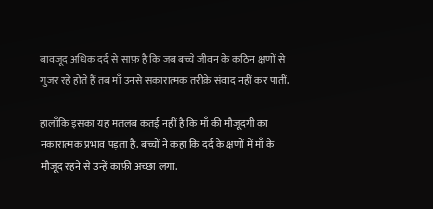बावजूद अधिक दर्द से साफ़ है कि जब बच्चे जीवन के कठिन क्षणों से गुजर रहे होते हैं तब माँ उनसे सकारात्मक तरीक़े संवाद नहीं कर पातीं.

हालाँकि इसका यह मतलब कतई नहीं है कि माँ की मौजूदगी का नकारात्मक प्रभाव पड़ता है. बच्चों ने कहा कि दर्द के क्षणों में माँ के मौजूद रहने से उन्हें काफ़ी अच्छा लगा.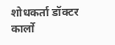शोधकर्ता डॉक्टर कार्लो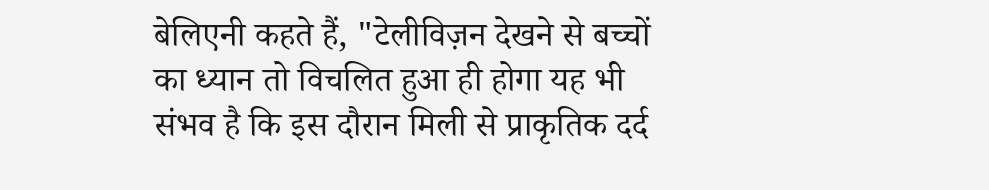बेलिएनी कहते हैं, "टेलीविज़न देखने से बच्चों का ध्यान तो विचलित हुआ ही होगा यह भी संभव है कि इस दौरान मिली से प्राकृतिक दर्द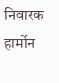निवारक हार्मोन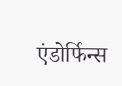एंडोर्फिन्स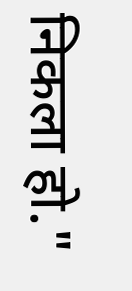निकला हो."